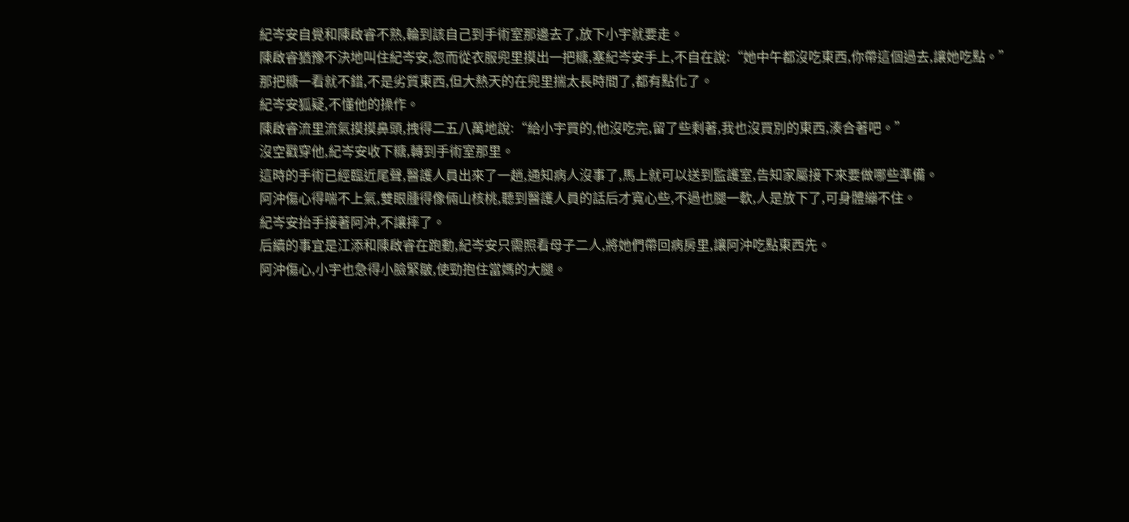紀岑安自覺和陳啟睿不熟,輪到該自己到手術室那邊去了,放下小宇就要走。
陳啟睿猶豫不決地叫住紀岑安,忽而從衣服兜里摸出一把糖,塞紀岑安手上,不自在說:“她中午都沒吃東西,你帶這個過去,讓她吃點。”
那把糖一看就不錯,不是劣質東西,但大熱天的在兜里揣太長時間了,都有點化了。
紀岑安狐疑,不懂他的操作。
陳啟睿流里流氣摸摸鼻頭,拽得二五八萬地說:“給小宇買的,他沒吃完,留了些剩著,我也沒買別的東西,湊合著吧。”
沒空戳穿他,紀岑安收下糖,轉到手術室那里。
這時的手術已經臨近尾聲,醫護人員出來了一趟,通知病人沒事了,馬上就可以送到監護室,告知家屬接下來要做哪些準備。
阿沖傷心得喘不上氣,雙眼腫得像倆山核桃,聽到醫護人員的話后才寬心些,不過也腿一軟,人是放下了,可身體繃不住。
紀岑安抬手接著阿沖,不讓摔了。
后續的事宜是江添和陳啟睿在跑動,紀岑安只需照看母子二人,將她們帶回病房里,讓阿沖吃點東西先。
阿沖傷心,小宇也急得小臉緊皺,使勁抱住當媽的大腿。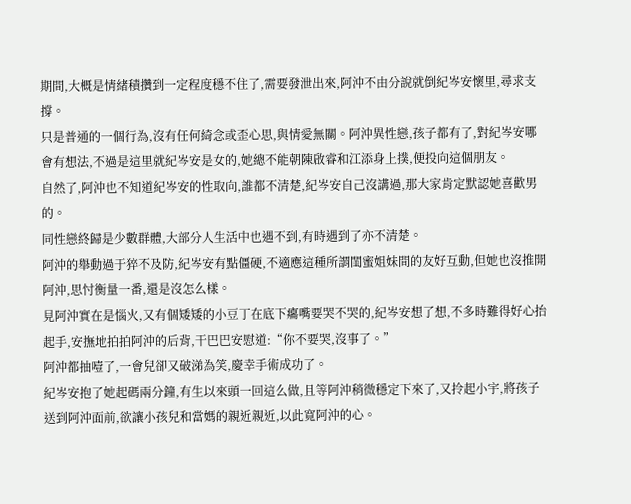期間,大概是情緒積攢到一定程度穩不住了,需要發泄出來,阿沖不由分說就倒紀岑安懷里,尋求支撐。
只是普通的一個行為,沒有任何綺念或歪心思,與情愛無關。阿沖異性戀,孩子都有了,對紀岑安哪會有想法,不過是這里就紀岑安是女的,她總不能朝陳啟睿和江添身上撲,便投向這個朋友。
自然了,阿沖也不知道紀岑安的性取向,誰都不清楚,紀岑安自己沒講過,那大家肯定默認她喜歡男的。
同性戀終歸是少數群體,大部分人生活中也遇不到,有時遇到了亦不清楚。
阿沖的舉動過于猝不及防,紀岑安有點僵硬,不適應這種所謂閨蜜姐妹間的友好互動,但她也沒推開阿沖,思忖衡量一番,還是沒怎么樣。
見阿沖實在是惱火,又有個矮矮的小豆丁在底下癟嘴要哭不哭的,紀岑安想了想,不多時難得好心抬起手,安撫地拍拍阿沖的后背,干巴巴安慰道:“你不要哭,沒事了。”
阿沖都抽噎了,一會兒卻又破涕為笑,慶幸手術成功了。
紀岑安抱了她起碼兩分鐘,有生以來頭一回這么做,且等阿沖稍微穩定下來了,又拎起小宇,將孩子送到阿沖面前,欲讓小孩兒和當媽的親近親近,以此寬阿沖的心。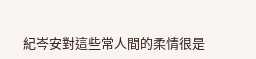紀岑安對這些常人間的柔情很是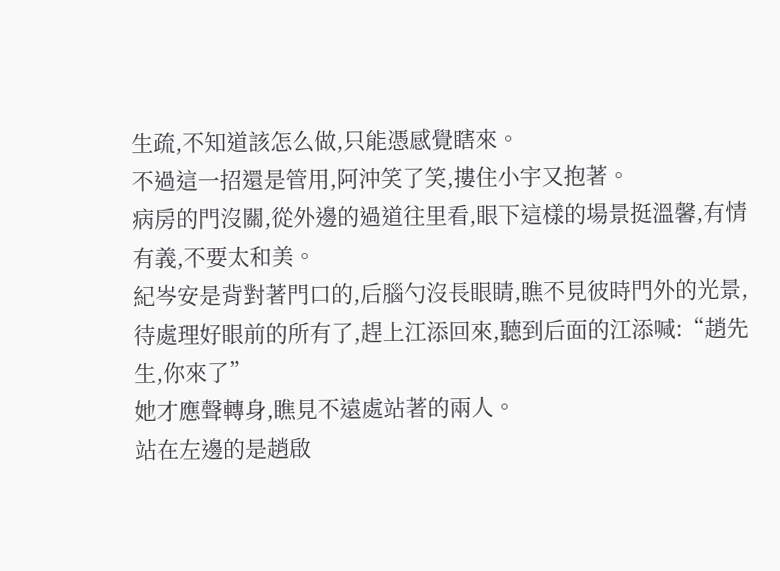生疏,不知道該怎么做,只能憑感覺瞎來。
不過這一招還是管用,阿沖笑了笑,摟住小宇又抱著。
病房的門沒關,從外邊的過道往里看,眼下這樣的場景挺溫馨,有情有義,不要太和美。
紀岑安是背對著門口的,后腦勺沒長眼睛,瞧不見彼時門外的光景,待處理好眼前的所有了,趕上江添回來,聽到后面的江添喊:“趙先生,你來了”
她才應聲轉身,瞧見不遠處站著的兩人。
站在左邊的是趙啟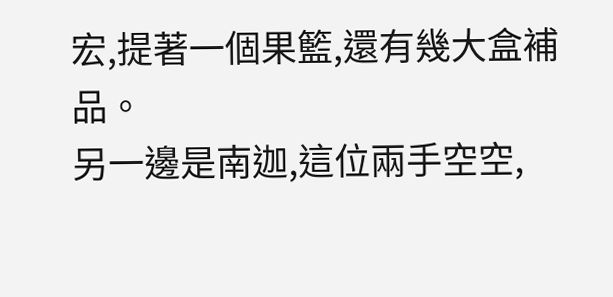宏,提著一個果籃,還有幾大盒補品。
另一邊是南迦,這位兩手空空,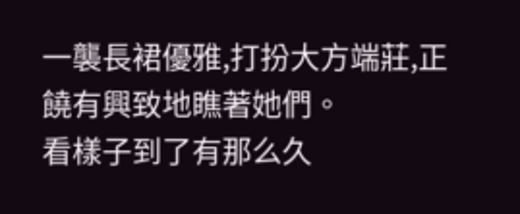一襲長裙優雅,打扮大方端莊,正饒有興致地瞧著她們。
看樣子到了有那么久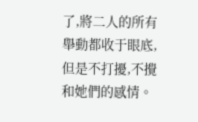了,將二人的所有舉動都收于眼底,但是不打擾,不攪和她們的感情。